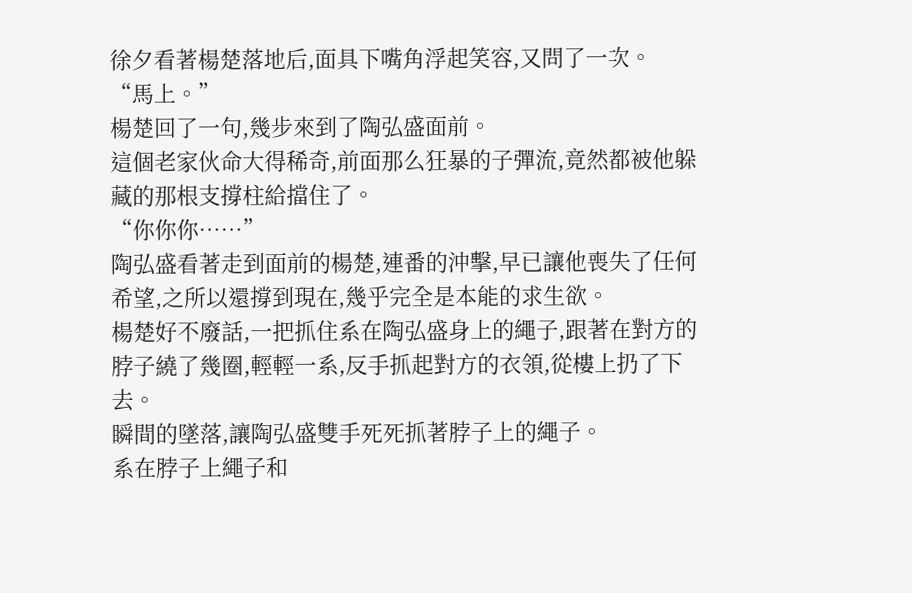徐夕看著楊楚落地后,面具下嘴角浮起笑容,又問了一次。
“馬上。”
楊楚回了一句,幾步來到了陶弘盛面前。
這個老家伙命大得稀奇,前面那么狂暴的子彈流,竟然都被他躲藏的那根支撐柱給擋住了。
“你你你……”
陶弘盛看著走到面前的楊楚,連番的沖擊,早已讓他喪失了任何希望,之所以還撐到現在,幾乎完全是本能的求生欲。
楊楚好不廢話,一把抓住系在陶弘盛身上的繩子,跟著在對方的脖子繞了幾圈,輕輕一系,反手抓起對方的衣領,從樓上扔了下去。
瞬間的墜落,讓陶弘盛雙手死死抓著脖子上的繩子。
系在脖子上繩子和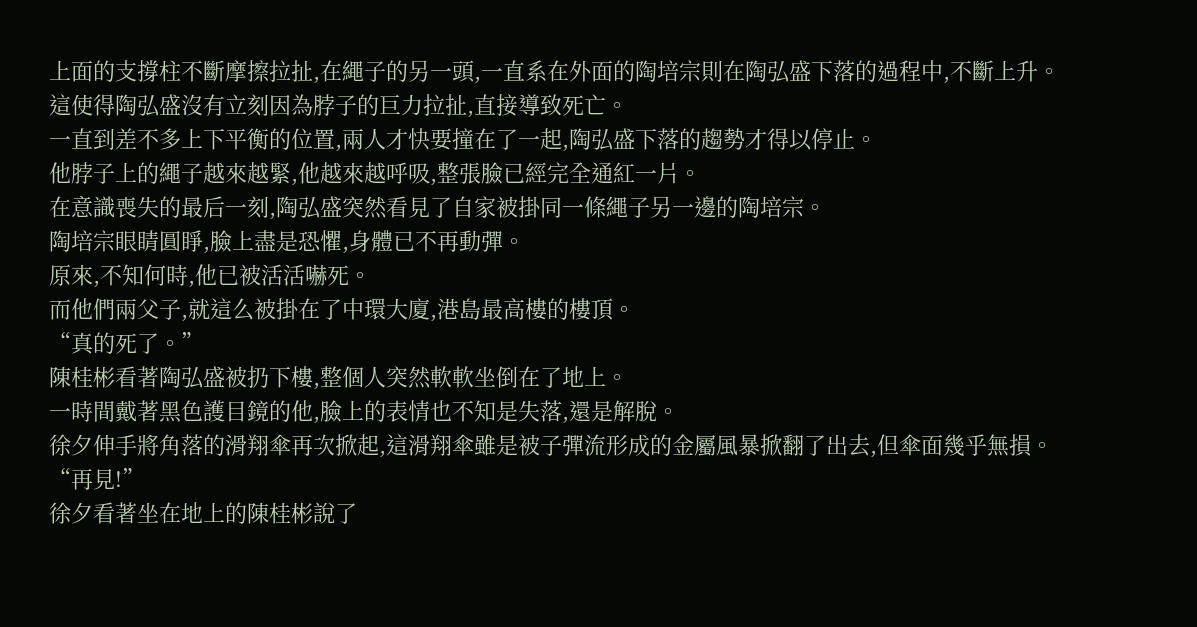上面的支撐柱不斷摩擦拉扯,在繩子的另一頭,一直系在外面的陶培宗則在陶弘盛下落的過程中,不斷上升。
這使得陶弘盛沒有立刻因為脖子的巨力拉扯,直接導致死亡。
一直到差不多上下平衡的位置,兩人才快要撞在了一起,陶弘盛下落的趨勢才得以停止。
他脖子上的繩子越來越緊,他越來越呼吸,整張臉已經完全通紅一片。
在意識喪失的最后一刻,陶弘盛突然看見了自家被掛同一條繩子另一邊的陶培宗。
陶培宗眼睛圓睜,臉上盡是恐懼,身體已不再動彈。
原來,不知何時,他已被活活嚇死。
而他們兩父子,就這么被掛在了中環大廈,港島最高樓的樓頂。
“真的死了。”
陳桂彬看著陶弘盛被扔下樓,整個人突然軟軟坐倒在了地上。
一時間戴著黑色護目鏡的他,臉上的表情也不知是失落,還是解脫。
徐夕伸手將角落的滑翔傘再次掀起,這滑翔傘雖是被子彈流形成的金屬風暴掀翻了出去,但傘面幾乎無損。
“再見!”
徐夕看著坐在地上的陳桂彬說了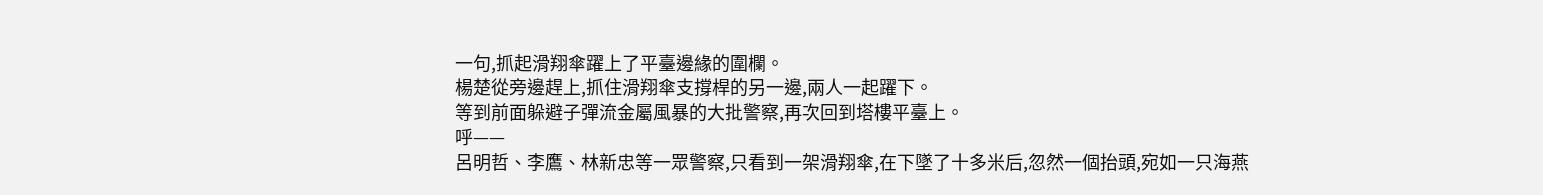一句,抓起滑翔傘躍上了平臺邊緣的圍欄。
楊楚從旁邊趕上,抓住滑翔傘支撐桿的另一邊,兩人一起躍下。
等到前面躲避子彈流金屬風暴的大批警察,再次回到塔樓平臺上。
呼——
呂明哲、李鷹、林新忠等一眾警察,只看到一架滑翔傘,在下墜了十多米后,忽然一個抬頭,宛如一只海燕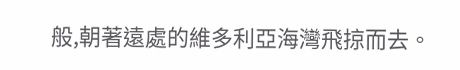般,朝著遠處的維多利亞海灣飛掠而去。